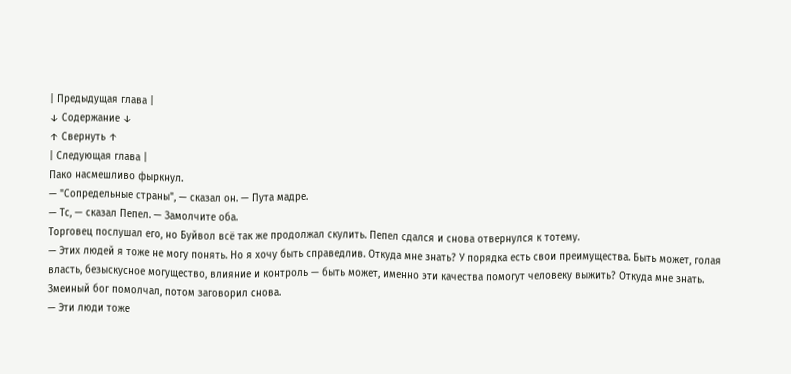| Предыдущая глава |
↓ Содержание ↓
↑ Свернуть ↑
| Следующая глава |
Пако насмешливо фыркнул.
— "Сопредельные страны", — сказал он. — Пута мадре.
— Тс, — сказал Пепел. — Замолчите оба.
Торговец послушал его, но Буйвол всё так же продолжал скулить. Пепел сдался и снова отвернулся к тотему.
— Этих людей я тоже не могу понять. Но я хочу быть справедлив. Откуда мне знать? У порядка есть свои преимущества. Быть может, голая власть, безыскусное могущество, влияние и контроль — быть может, именно эти качества помогут человеку выжить? Откуда мне знать.
Змеиный бог помолчал, потом заговорил снова.
— Эти люди тоже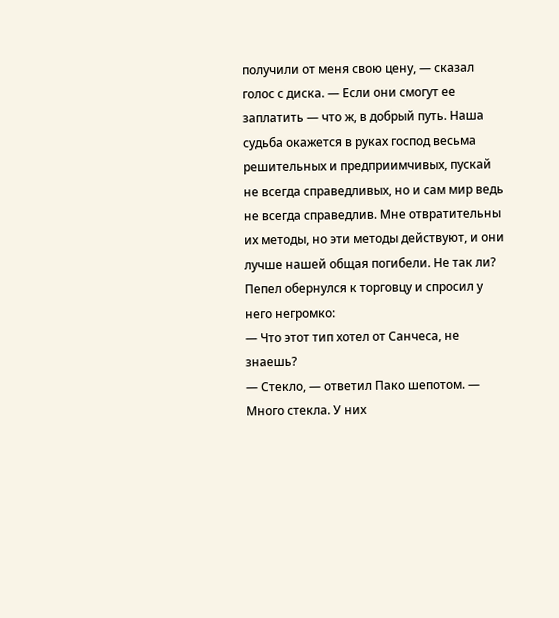получили от меня свою цену, — сказал голос с диска. — Если они смогут ее заплатить — что ж, в добрый путь. Наша судьба окажется в руках господ весьма решительных и предприимчивых, пускай не всегда справедливых, но и сам мир ведь не всегда справедлив. Мне отвратительны их методы, но эти методы действуют, и они лучше нашей общая погибели. Не так ли?
Пепел обернулся к торговцу и спросил у него негромко:
— Что этот тип хотел от Санчеса, не знаешь?
— Стекло, — ответил Пако шепотом. — Много стекла. У них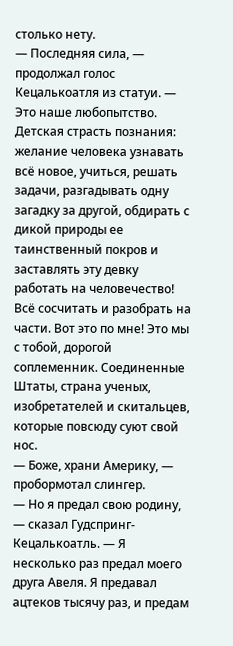столько нету.
— Последняя сила, — продолжал голос Кецалькоатля из статуи. — Это наше любопытство. Детская страсть познания: желание человека узнавать всё новое, учиться, решать задачи, разгадывать одну загадку за другой, обдирать с дикой природы ее таинственный покров и заставлять эту девку работать на человечество! Всё сосчитать и разобрать на части. Вот это по мне! Это мы с тобой, дорогой соплеменник. Соединенные Штаты, страна ученых, изобретателей и скитальцев, которые повсюду суют свой нос.
— Боже, храни Америку, — пробормотал слингер.
— Но я предал свою родину, — сказал Гудспринг-Кецалькоатль. — Я несколько раз предал моего друга Авеля. Я предавал ацтеков тысячу раз, и предам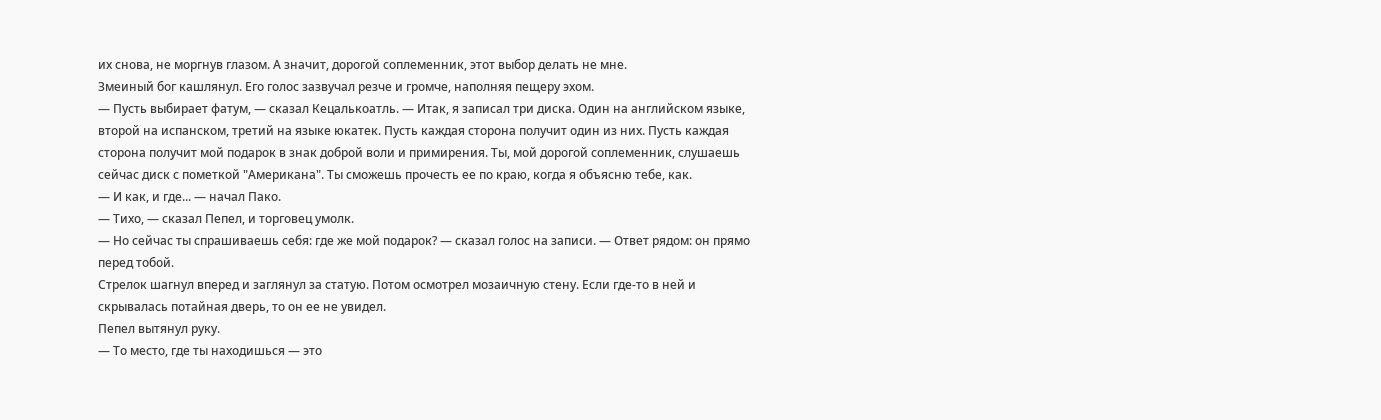их снова, не моргнув глазом. А значит, дорогой соплеменник, этот выбор делать не мне.
Змеиный бог кашлянул. Его голос зазвучал резче и громче, наполняя пещеру эхом.
— Пусть выбирает фатум, — сказал Кецалькоатль. — Итак, я записал три диска. Один на английском языке, второй на испанском, третий на языке юкатек. Пусть каждая сторона получит один из них. Пусть каждая сторона получит мой подарок в знак доброй воли и примирения. Ты, мой дорогой соплеменник, слушаешь сейчас диск с пометкой "Американа". Ты сможешь прочесть ее по краю, когда я объясню тебе, как.
— И как, и где... — начал Пако.
— Тихо, — сказал Пепел, и торговец умолк.
— Но сейчас ты спрашиваешь себя: где же мой подарок? — сказал голос на записи. — Ответ рядом: он прямо перед тобой.
Стрелок шагнул вперед и заглянул за статую. Потом осмотрел мозаичную стену. Если где-то в ней и скрывалась потайная дверь, то он ее не увидел.
Пепел вытянул руку.
— То место, где ты находишься — это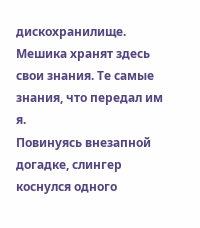дискохранилище. Мешика хранят здесь свои знания. Те самые знания, что передал им я.
Повинуясь внезапной догадке, слингер коснулся одного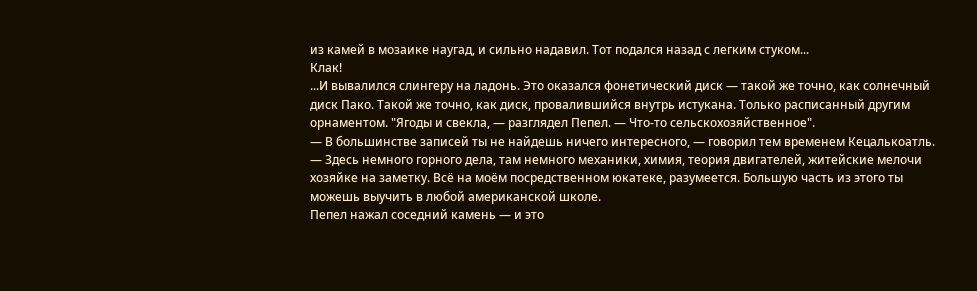из камей в мозаике наугад, и сильно надавил. Тот подался назад с легким стуком...
Клак!
...И вывалился слингеру на ладонь. Это оказался фонетический диск — такой же точно, как солнечный диск Пако. Такой же точно, как диск, провалившийся внутрь истукана. Только расписанный другим орнаментом. "Ягоды и свекла, — разглядел Пепел. — Что-то сельскохозяйственное".
— В большинстве записей ты не найдешь ничего интересного, — говорил тем временем Кецалькоатль. — Здесь немного горного дела, там немного механики, химия, теория двигателей, житейские мелочи хозяйке на заметку. Всё на моём посредственном юкатеке, разумеется. Большую часть из этого ты можешь выучить в любой американской школе.
Пепел нажал соседний камень — и это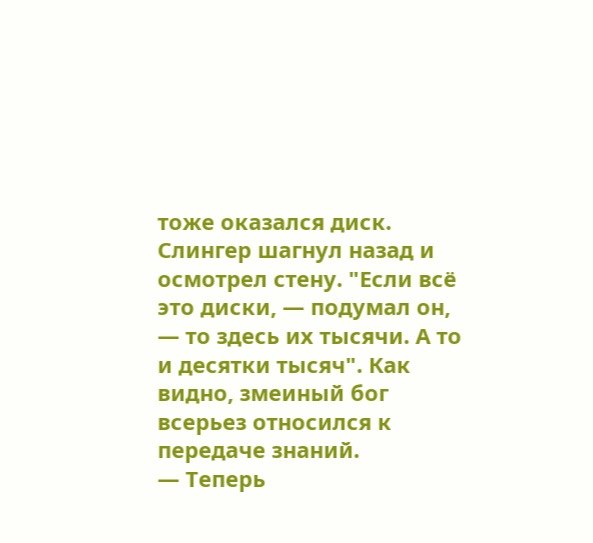тоже оказался диск. Слингер шагнул назад и осмотрел стену. "Если всё это диски, — подумал он, — то здесь их тысячи. А то и десятки тысяч". Как видно, змеиный бог всерьез относился к передаче знаний.
— Теперь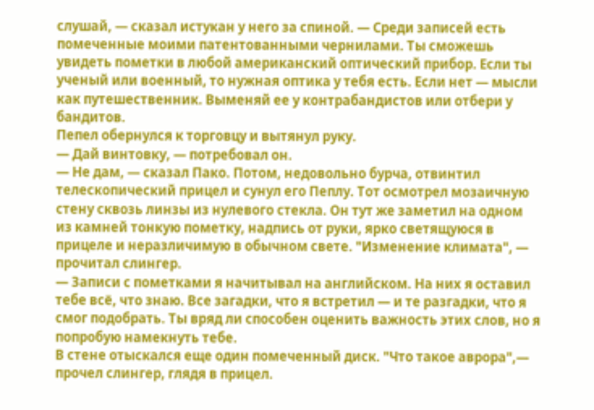слушай, — сказал истукан у него за спиной. — Среди записей есть помеченные моими патентованными чернилами. Ты сможешь увидеть пометки в любой американский оптический прибор. Если ты ученый или военный, то нужная оптика у тебя есть. Если нет — мысли как путешественник. Выменяй ее у контрабандистов или отбери у бандитов.
Пепел обернулся к торговцу и вытянул руку.
— Дай винтовку, — потребовал он.
— Не дам, — сказал Пако. Потом, недовольно бурча, отвинтил телескопический прицел и сунул его Пеплу. Тот осмотрел мозаичную стену сквозь линзы из нулевого стекла. Он тут же заметил на одном из камней тонкую пометку, надпись от руки, ярко светящуюся в прицеле и неразличимую в обычном свете. "Изменение климата", — прочитал слингер.
— Записи с пометками я начитывал на английском. На них я оставил тебе всё, что знаю. Все загадки, что я встретил — и те разгадки, что я смог подобрать. Ты вряд ли способен оценить важность этих слов, но я попробую намекнуть тебе.
В стене отыскался еще один помеченный диск. "Что такое аврора",— прочел слингер, глядя в прицел.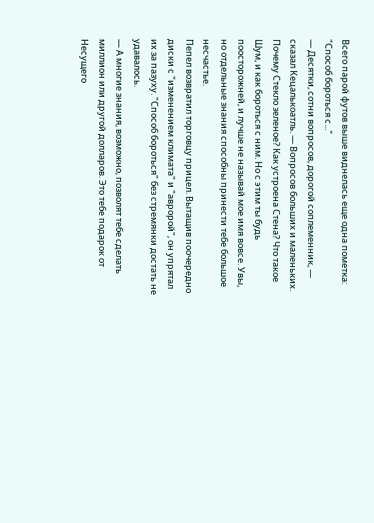Всего парой футов выше виднелась еще одна пометка: "Способ бороться с..."
— Десятки, сотни вопросов, дорогой соплеменник, — сказал Кецалькоатль. — Вопросов больших и маленьких. Почему Стекло зеленое? Как устроена Стена? Что такое Шум, и как бороться с ним. Но с этим ты будь поосторожней, и лучше не называй мое имя вовсе. Увы, но отдельные знания способны принести тебе большое несчастье.
Пепел возвратил торговцу прицел. Вытащив поочередно диски с "изменением климата" и "авророй", он упрятал их за пазуху. "Способ бороться" без стремянки достать не удавалось.
— А многие знания, возможно, позволят тебе сделать миллион или другой долларов. Это тебе подарок от Несущего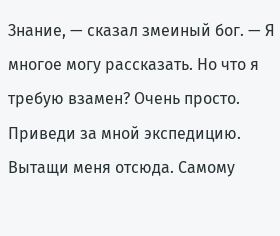Знание, — сказал змеиный бог. — Я многое могу рассказать. Но что я требую взамен? Очень просто. Приведи за мной экспедицию. Вытащи меня отсюда. Самому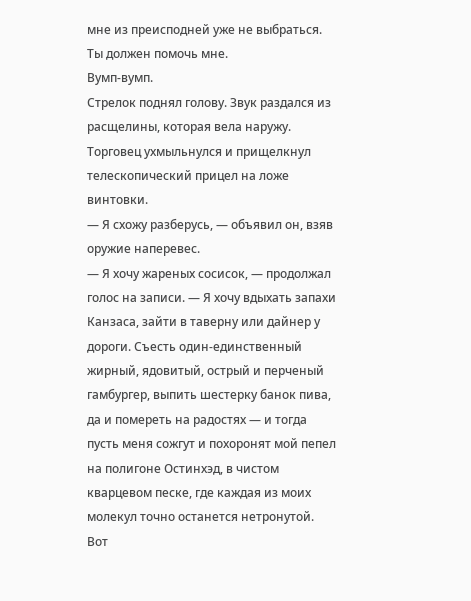мне из преисподней уже не выбраться. Ты должен помочь мне.
Вумп-вумп.
Стрелок поднял голову. Звук раздался из расщелины, которая вела наружу. Торговец ухмыльнулся и прищелкнул телескопический прицел на ложе винтовки.
— Я схожу разберусь, — объявил он, взяв оружие наперевес.
— Я хочу жареных сосисок, — продолжал голос на записи. — Я хочу вдыхать запахи Канзаса, зайти в таверну или дайнер у дороги. Съесть один-единственный жирный, ядовитый, острый и перченый гамбургер, выпить шестерку банок пива, да и помереть на радостях — и тогда пусть меня сожгут и похоронят мой пепел на полигоне Остинхэд, в чистом кварцевом песке, где каждая из моих молекул точно останется нетронутой. Вот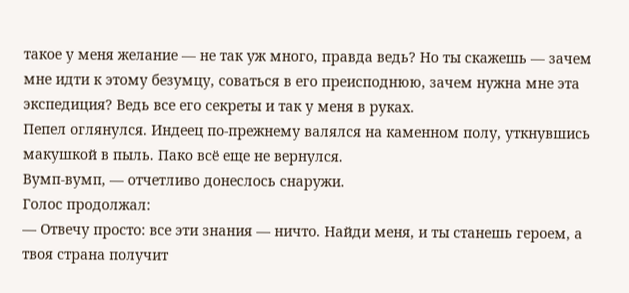такое у меня желание — не так уж много, правда ведь? Но ты скажешь — зачем мне идти к этому безумцу, соваться в его преисподнюю, зачем нужна мне эта экспедиция? Ведь все его секреты и так у меня в руках.
Пепел оглянулся. Индеец по-прежнему валялся на каменном полу, уткнувшись макушкой в пыль. Пако всё еще не вернулся.
Вумп-вумп, — отчетливо донеслось снаружи.
Голос продолжал:
— Отвечу просто: все эти знания — ничто. Найди меня, и ты станешь героем, а твоя страна получит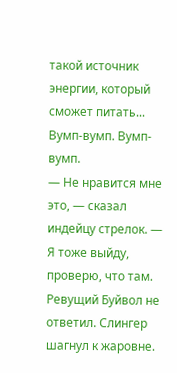такой источник энергии, который сможет питать...
Вумп-вумп. Вумп-вумп.
— Не нравится мне это, — сказал индейцу стрелок. — Я тоже выйду, проверю, что там.
Ревущий Буйвол не ответил. Слингер шагнул к жаровне.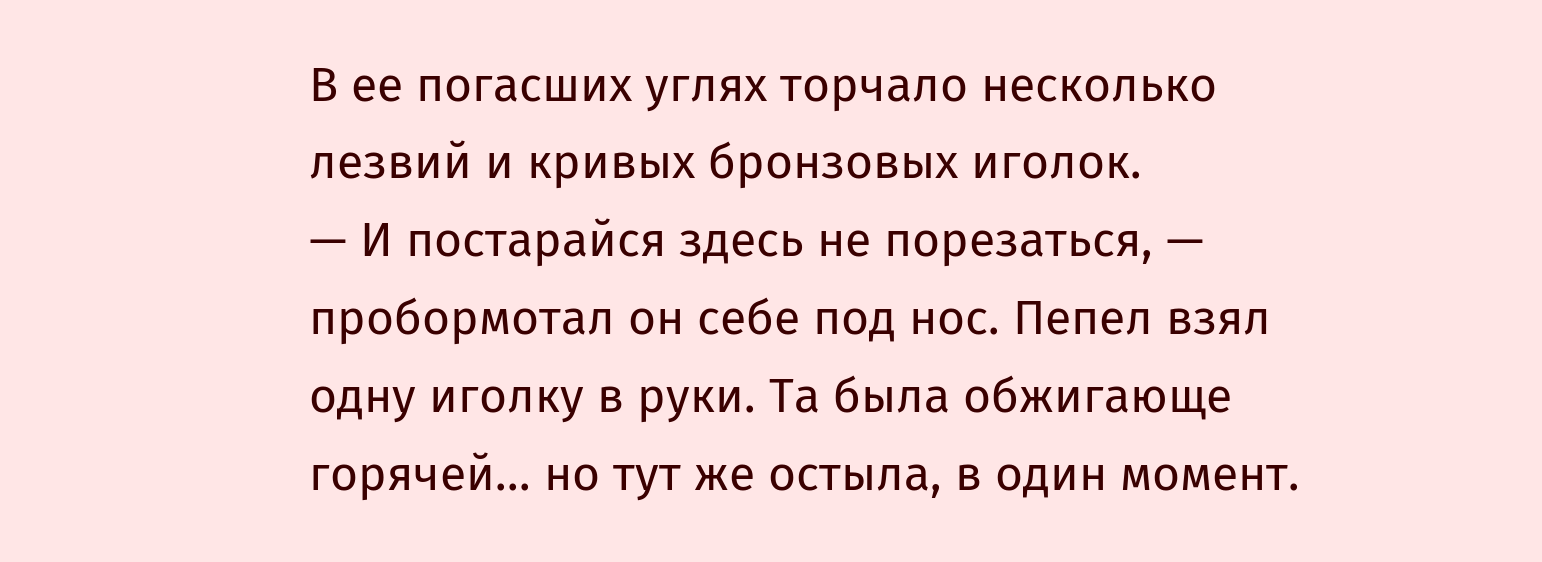В ее погасших углях торчало несколько лезвий и кривых бронзовых иголок.
— И постарайся здесь не порезаться, — пробормотал он себе под нос. Пепел взял одну иголку в руки. Та была обжигающе горячей... но тут же остыла, в один момент.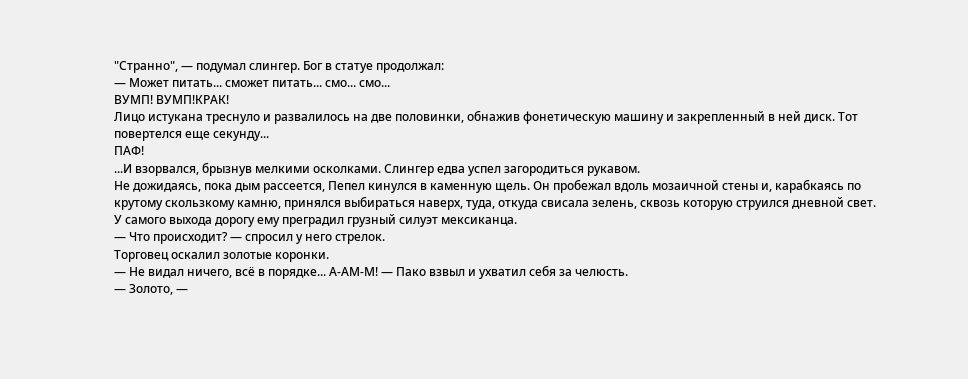"Странно", — подумал слингер. Бог в статуе продолжал:
— Может питать... сможет питать... смо... смо...
ВУМП! ВУМП!КРАК!
Лицо истукана треснуло и развалилось на две половинки, обнажив фонетическую машину и закрепленный в ней диск. Тот повертелся еще секунду...
ПАФ!
...И взорвался, брызнув мелкими осколками. Слингер едва успел загородиться рукавом.
Не дожидаясь, пока дым рассеется, Пепел кинулся в каменную щель. Он пробежал вдоль мозаичной стены и, карабкаясь по крутому скользкому камню, принялся выбираться наверх, туда, откуда свисала зелень, сквозь которую струился дневной свет.
У самого выхода дорогу ему преградил грузный силуэт мексиканца.
— Что происходит? — спросил у него стрелок.
Торговец оскалил золотые коронки.
— Не видал ничего, всё в порядке... А-АМ-М! — Пако взвыл и ухватил себя за челюсть.
— Золото, —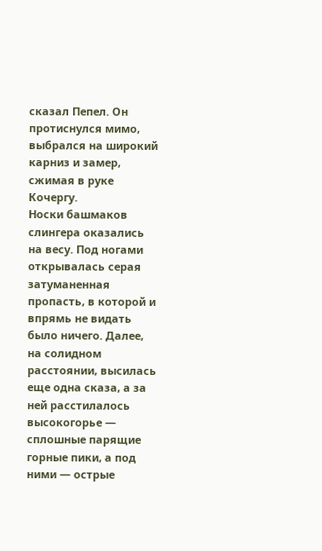сказал Пепел. Он протиснулся мимо, выбрался на широкий карниз и замер, сжимая в руке Кочергу.
Носки башмаков слингера оказались на весу. Под ногами открывалась серая затуманенная пропасть, в которой и впрямь не видать было ничего. Далее, на солидном расстоянии, высилась еще одна сказа, а за ней расстилалось высокогорье — сплошные парящие горные пики, а под ними — острые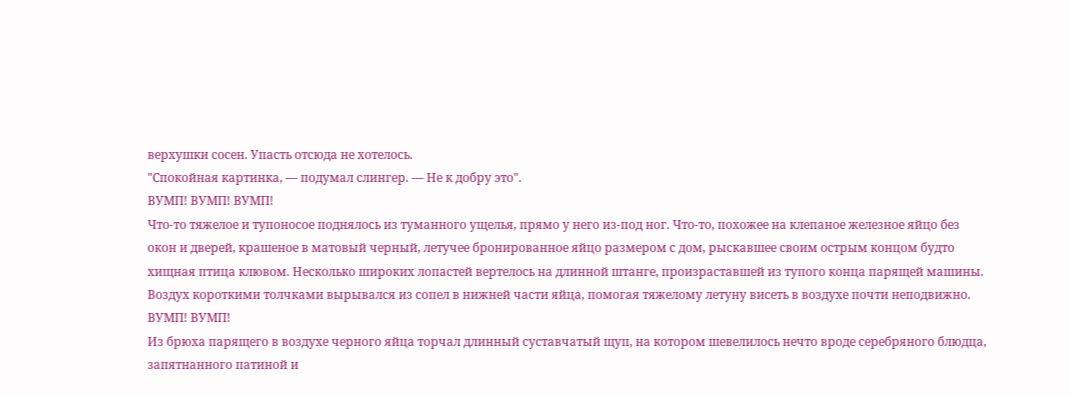верхушки сосен. Упасть отсюда не хотелось.
"Спокойная картинка, — подумал слингер. — Не к добру это".
ВУМП! ВУМП! ВУМП!
Что-то тяжелое и тупоносое поднялось из туманного ущелья, прямо у него из-под ног. Что-то, похожее на клепаное железное яйцо без окон и дверей, крашеное в матовый черный, летучее бронированное яйцо размером с дом, рыскавшее своим острым концом будто хищная птица клювом. Несколько широких лопастей вертелось на длинной штанге, произраставшей из тупого конца парящей машины. Воздух короткими толчками вырывался из сопел в нижней части яйца, помогая тяжелому летуну висеть в воздухе почти неподвижно.
ВУМП! ВУМП!
Из брюха парящего в воздухе черного яйца торчал длинный суставчатый щуп, на котором шевелилось нечто вроде серебряного блюдца, запятнанного патиной и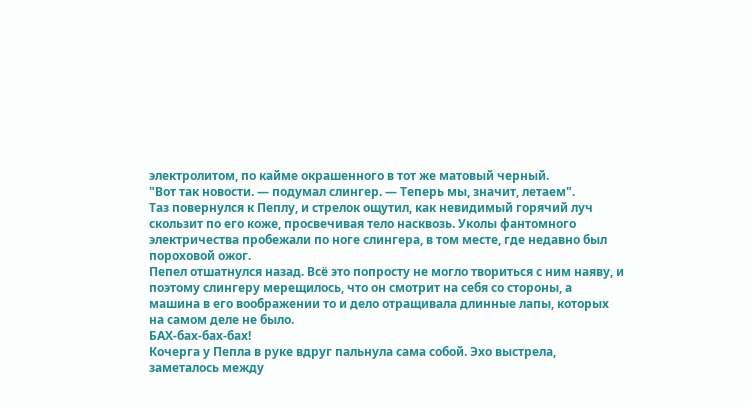электролитом, по кайме окрашенного в тот же матовый черный.
"Вот так новости. — подумал слингер. — Теперь мы, значит, летаем".
Таз повернулся к Пеплу, и стрелок ощутил, как невидимый горячий луч скользит по его коже, просвечивая тело насквозь. Уколы фантомного электричества пробежали по ноге слингера, в том месте, где недавно был пороховой ожог.
Пепел отшатнулся назад. Всё это попросту не могло твориться с ним наяву, и поэтому слингеру мерещилось, что он смотрит на себя со стороны, а машина в его воображении то и дело отращивала длинные лапы, которых на самом деле не было.
БАХ-бах-бах-бах!
Кочерга у Пепла в руке вдруг пальнула сама собой. Эхо выстрела, заметалось между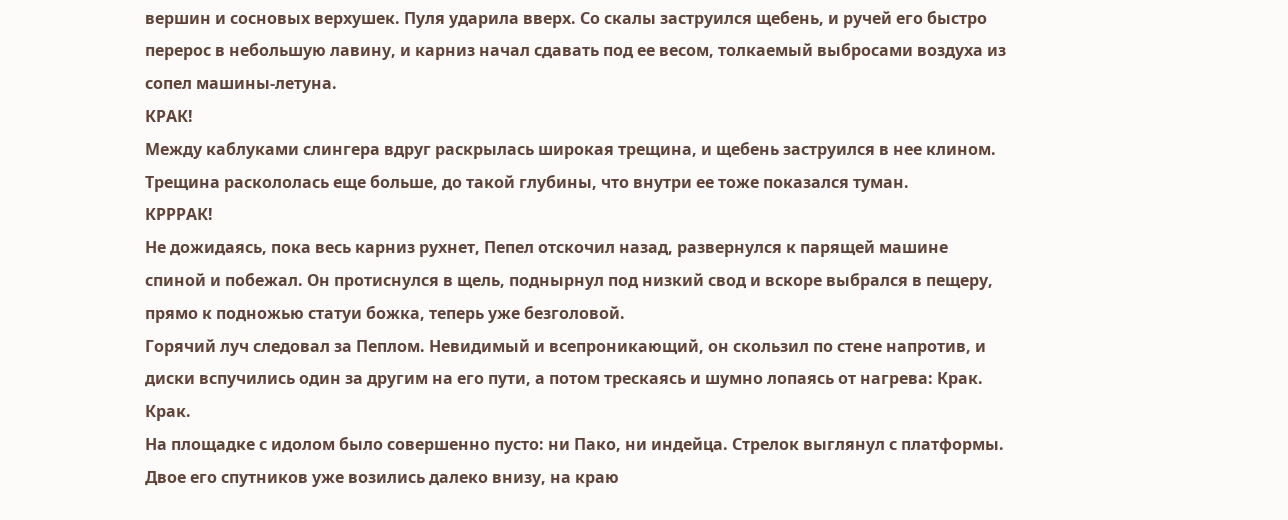вершин и сосновых верхушек. Пуля ударила вверх. Со скалы заструился щебень, и ручей его быстро перерос в небольшую лавину, и карниз начал сдавать под ее весом, толкаемый выбросами воздуха из сопел машины-летуна.
КРАК!
Между каблуками слингера вдруг раскрылась широкая трещина, и щебень заструился в нее клином. Трещина раскололась еще больше, до такой глубины, что внутри ее тоже показался туман.
КРРРАК!
Не дожидаясь, пока весь карниз рухнет, Пепел отскочил назад, развернулся к парящей машине спиной и побежал. Он протиснулся в щель, поднырнул под низкий свод и вскоре выбрался в пещеру, прямо к подножью статуи божка, теперь уже безголовой.
Горячий луч следовал за Пеплом. Невидимый и всепроникающий, он скользил по стене напротив, и диски вспучились один за другим на его пути, а потом трескаясь и шумно лопаясь от нагрева: Крак. Крак.
На площадке с идолом было совершенно пусто: ни Пако, ни индейца. Стрелок выглянул с платформы. Двое его спутников уже возились далеко внизу, на краю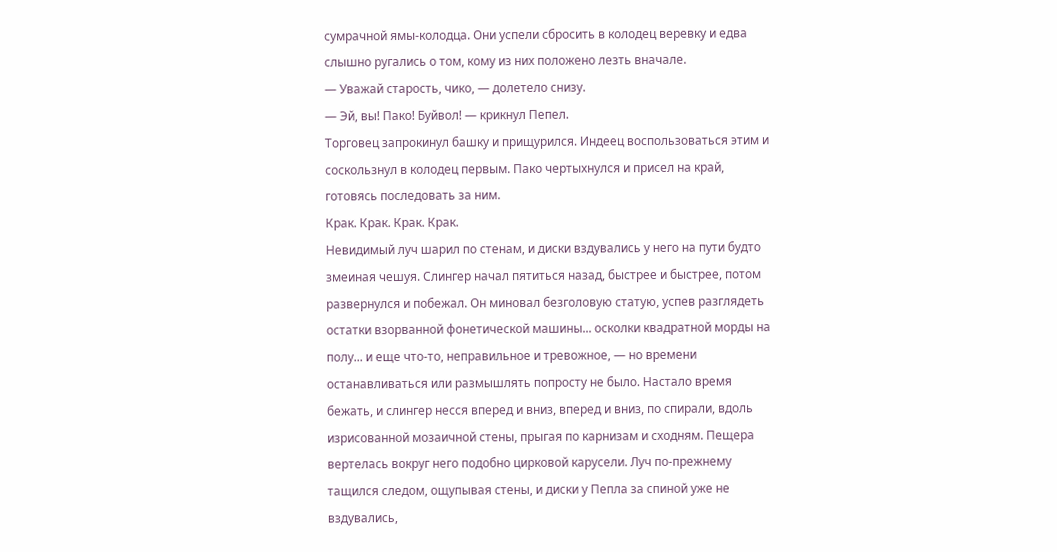сумрачной ямы-колодца. Они успели сбросить в колодец веревку и едва слышно ругались о том, кому из них положено лезть вначале.
— Уважай старость, чико, — долетело снизу.
— Эй, вы! Пако! Буйвол! — крикнул Пепел.
Торговец запрокинул башку и прищурился. Индеец воспользоваться этим и соскользнул в колодец первым. Пако чертыхнулся и присел на край, готовясь последовать за ним.
Крак. Крак. Крак. Крак.
Невидимый луч шарил по стенам, и диски вздувались у него на пути будто змеиная чешуя. Слингер начал пятиться назад, быстрее и быстрее, потом развернулся и побежал. Он миновал безголовую статую, успев разглядеть остатки взорванной фонетической машины... осколки квадратной морды на полу... и еще что-то, неправильное и тревожное, — но времени останавливаться или размышлять попросту не было. Настало время бежать, и слингер несся вперед и вниз, вперед и вниз, по спирали, вдоль изрисованной мозаичной стены, прыгая по карнизам и сходням. Пещера вертелась вокруг него подобно цирковой карусели. Луч по-прежнему тащился следом, ощупывая стены, и диски у Пепла за спиной уже не вздувались,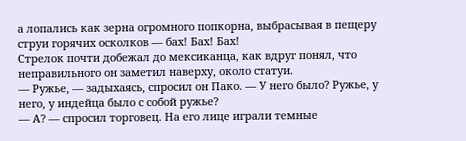а лопались как зерна огромного попкорна, выбрасывая в пещеру струи горячих осколков — бах! Бах! Бах!
Стрелок почти добежал до мексиканца, как вдруг понял, что неправильного он заметил наверху, около статуи.
— Ружье, — задыхаясь, спросил он Пако. — У него было? Ружье, у него, у индейца было с собой ружье?
— А? — спросил торговец. На его лице играли темные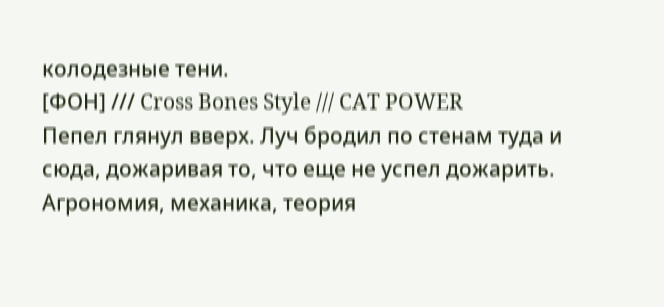колодезные тени.
[ФОН] /// Cross Bones Style /// CAT POWER
Пепел глянул вверх. Луч бродил по стенам туда и сюда, дожаривая то, что еще не успел дожарить. Агрономия, механика, теория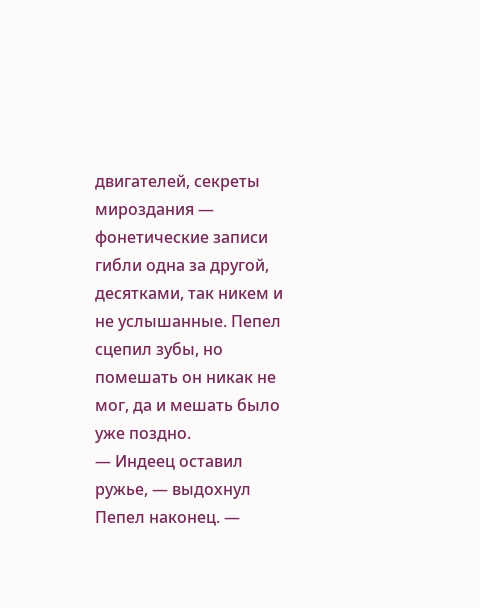двигателей, секреты мироздания — фонетические записи гибли одна за другой, десятками, так никем и не услышанные. Пепел сцепил зубы, но помешать он никак не мог, да и мешать было уже поздно.
— Индеец оставил ружье, — выдохнул Пепел наконец. —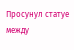Просунул статуе между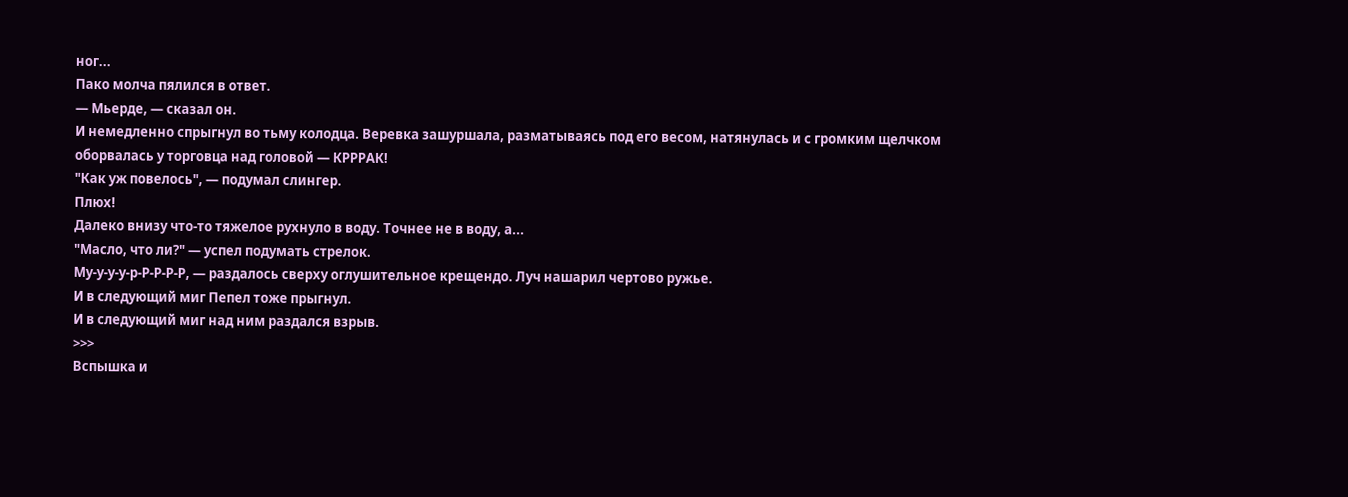ног...
Пако молча пялился в ответ.
— Мьерде, — сказал он.
И немедленно спрыгнул во тьму колодца. Веревка зашуршала, разматываясь под его весом, натянулась и с громким щелчком оборвалась у торговца над головой — КРРРАК!
"Как уж повелось", — подумал слингер.
Плюх!
Далеко внизу что-то тяжелое рухнуло в воду. Точнее не в воду, а...
"Масло, что ли?" — успел подумать стрелок.
Му-у-у-у-р-Р-Р-Р-Р, — раздалось сверху оглушительное крещендо. Луч нашарил чертово ружье.
И в следующий миг Пепел тоже прыгнул.
И в следующий миг над ним раздался взрыв.
>>>
Вспышка и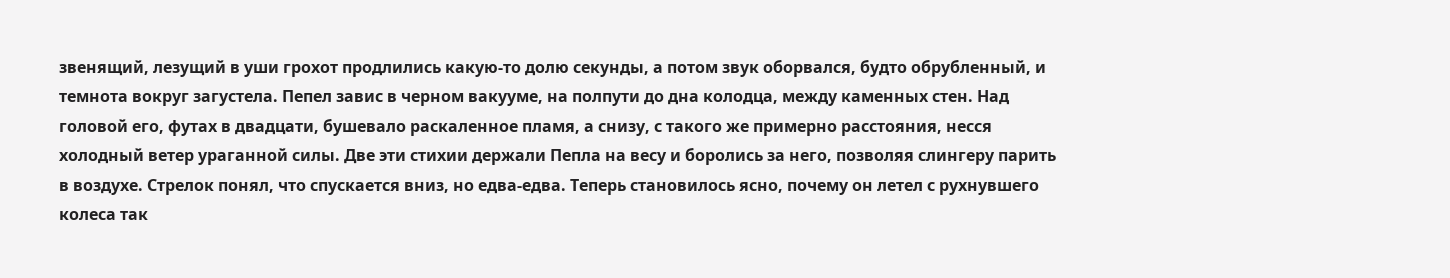звенящий, лезущий в уши грохот продлились какую-то долю секунды, а потом звук оборвался, будто обрубленный, и темнота вокруг загустела. Пепел завис в черном вакууме, на полпути до дна колодца, между каменных стен. Над головой его, футах в двадцати, бушевало раскаленное пламя, а снизу, с такого же примерно расстояния, несся холодный ветер ураганной силы. Две эти стихии держали Пепла на весу и боролись за него, позволяя слингеру парить в воздухе. Стрелок понял, что спускается вниз, но едва-едва. Теперь становилось ясно, почему он летел с рухнувшего колеса так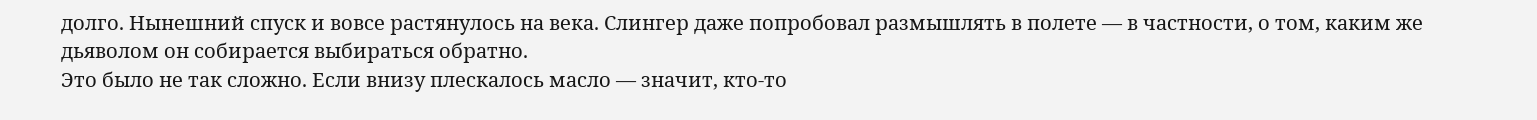долго. Нынешний спуск и вовсе растянулось на века. Слингер даже попробовал размышлять в полете — в частности, о том, каким же дьяволом он собирается выбираться обратно.
Это было не так сложно. Если внизу плескалось масло — значит, кто-то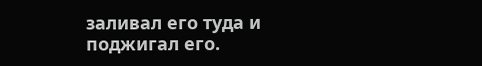заливал его туда и поджигал его.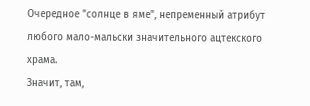Очередное "солнце в яме", непременный атрибут любого мало-мальски значительного ацтекского храма.
Значит, там,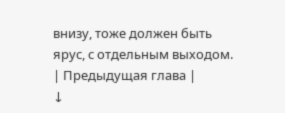внизу, тоже должен быть ярус, с отдельным выходом.
| Предыдущая глава |
↓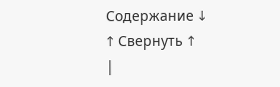Содержание ↓
↑ Свернуть ↑
|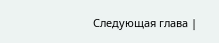Следующая глава |